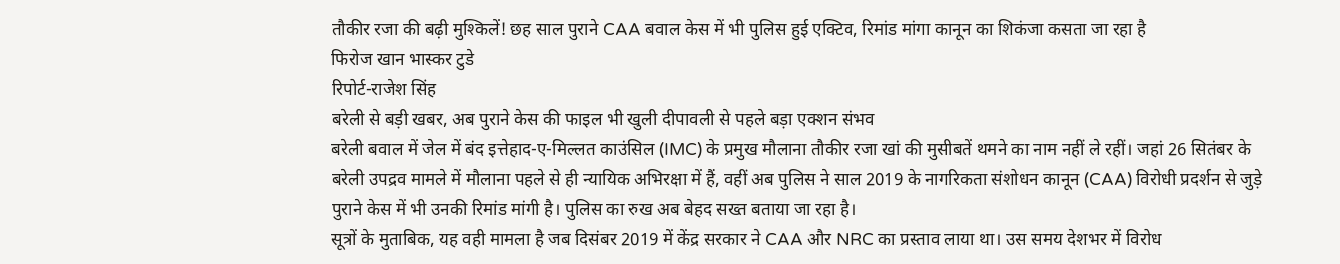तौकीर रजा की बढ़ी मुश्किलें! छह साल पुराने CAA बवाल केस में भी पुलिस हुई एक्टिव, रिमांड मांगा कानून का शिकंजा कसता जा रहा है
फिरोज खान भास्कर टुडे
रिपोर्ट-राजेश सिंह
बरेली से बड़ी खबर, अब पुराने केस की फाइल भी खुली दीपावली से पहले बड़ा एक्शन संभव
बरेली बवाल में जेल में बंद इत्तेहाद-ए-मिल्लत काउंसिल (IMC) के प्रमुख मौलाना तौकीर रजा खां की मुसीबतें थमने का नाम नहीं ले रहीं। जहां 26 सितंबर के बरेली उपद्रव मामले में मौलाना पहले से ही न्यायिक अभिरक्षा में हैं, वहीं अब पुलिस ने साल 2019 के नागरिकता संशोधन कानून (CAA) विरोधी प्रदर्शन से जुड़े पुराने केस में भी उनकी रिमांड मांगी है। पुलिस का रुख अब बेहद सख्त बताया जा रहा है।
सूत्रों के मुताबिक, यह वही मामला है जब दिसंबर 2019 में केंद्र सरकार ने CAA और NRC का प्रस्ताव लाया था। उस समय देशभर में विरोध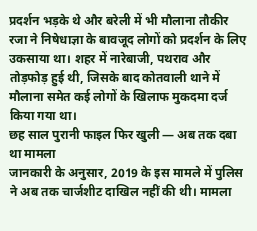प्रदर्शन भड़के थे और बरेली में भी मौलाना तौकीर रजा ने निषेधाज्ञा के बावजूद लोगों को प्रदर्शन के लिए उकसाया था। शहर में नारेबाजी, पथराव और तोड़फोड़ हुई थी, जिसके बाद कोतवाली थाने में मौलाना समेत कई लोगों के खिलाफ मुकदमा दर्ज किया गया था।
छह साल पुरानी फाइल फिर खुली — अब तक दबा था मामला
जानकारी के अनुसार, 2019 के इस मामले में पुलिस ने अब तक चार्जशीट दाखिल नहीं की थी। मामला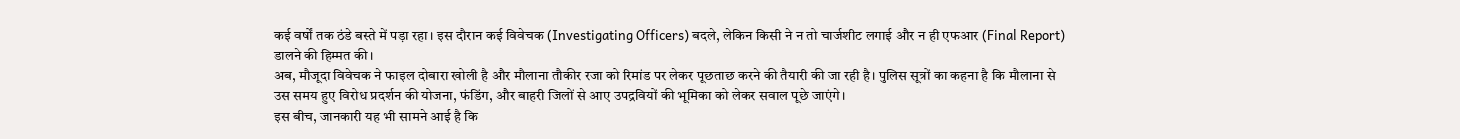कई वर्षों तक ठंडे बस्ते में पड़ा रहा। इस दौरान कई विवेचक (Investigating Officers) बदले, लेकिन किसी ने न तो चार्जशीट लगाई और न ही एफआर (Final Report) डालने की हिम्मत की।
अब, मौजूदा विवेचक ने फाइल दोबारा खोली है और मौलाना तौकीर रजा को रिमांड पर लेकर पूछताछ करने की तैयारी की जा रही है। पुलिस सूत्रों का कहना है कि मौलाना से उस समय हुए विरोध प्रदर्शन की योजना, फंडिंग, और बाहरी जिलों से आए उपद्रवियों की भूमिका को लेकर सवाल पूछे जाएंगे।
इस बीच, जानकारी यह भी सामने आई है कि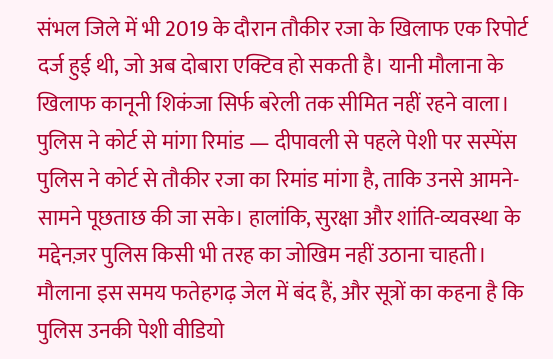संभल जिले में भी 2019 के दौरान तौकीर रजा के खिलाफ एक रिपोर्ट दर्ज हुई थी, जो अब दोबारा एक्टिव हो सकती है। यानी मौलाना के खिलाफ कानूनी शिकंजा सिर्फ बरेली तक सीमित नहीं रहने वाला।
पुलिस ने कोर्ट से मांगा रिमांड — दीपावली से पहले पेशी पर सस्पेंस
पुलिस ने कोर्ट से तौकीर रजा का रिमांड मांगा है, ताकि उनसे आमने-सामने पूछताछ की जा सके। हालांकि, सुरक्षा और शांति-व्यवस्था के मद्देनज़र पुलिस किसी भी तरह का जोखिम नहीं उठाना चाहती। मौलाना इस समय फतेहगढ़ जेल में बंद हैं, और सूत्रों का कहना है कि पुलिस उनकी पेशी वीडियो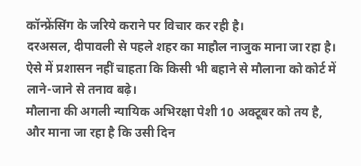कॉन्फ्रेंसिंग के जरिये कराने पर विचार कर रही है।
दरअसल, दीपावली से पहले शहर का माहौल नाजुक माना जा रहा है। ऐसे में प्रशासन नहीं चाहता कि किसी भी बहाने से मौलाना को कोर्ट में लाने-जाने से तनाव बढ़े।
मौलाना की अगली न्यायिक अभिरक्षा पेशी 10 अक्टूबर को तय है, और माना जा रहा है कि उसी दिन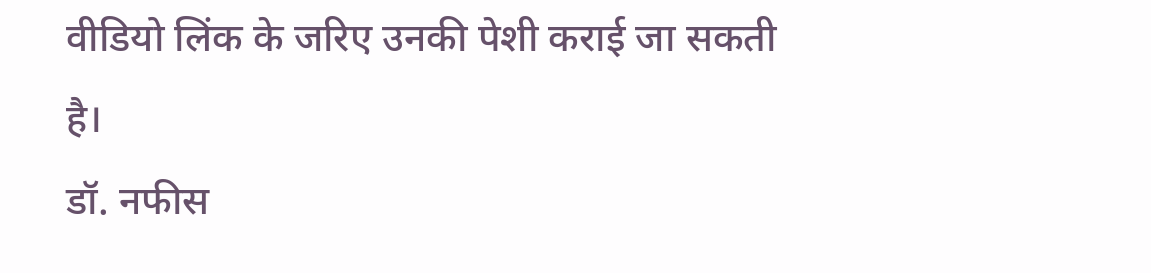वीडियो लिंक के जरिए उनकी पेशी कराई जा सकती है।
डॉ. नफीस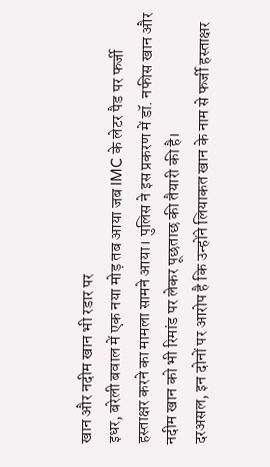खान और नदीम खान भी रडार पर
इधर, बरेली बवाल में एक नया मोड़ तब आया जब IMC के लेटर पैड पर फर्जी हस्ताक्षर करने का मामला सामने आया। पुलिस ने इस प्रकरण में डॉ. नफीस खान और नदीम खान को भी रिमांड पर लेकर पूछताछ की तैयारी की है।
दरअसल, इन दोनों पर आरोप है कि उन्होंने लियाकत खान के नाम से फर्जी हस्ताक्षर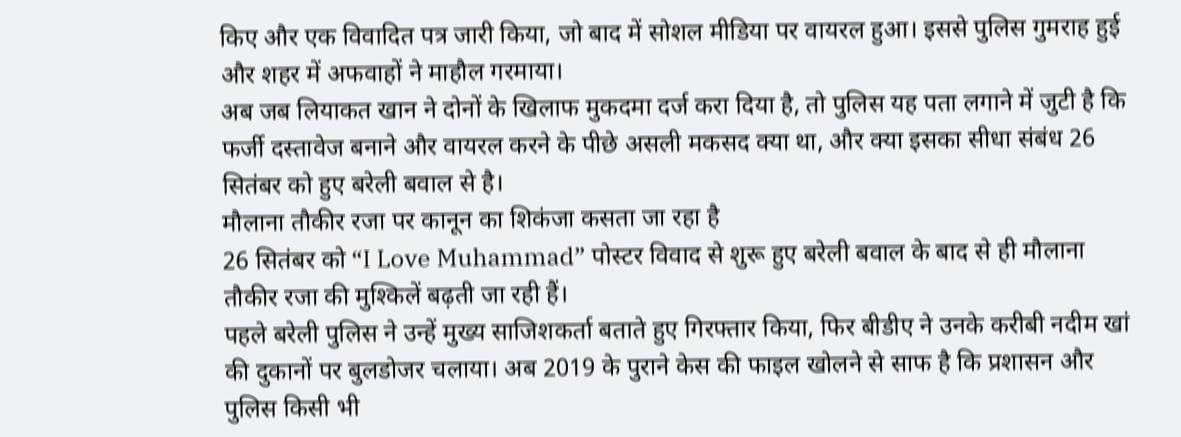किए और एक विवादित पत्र जारी किया, जो बाद में सोशल मीडिया पर वायरल हुआ। इससे पुलिस गुमराह हुई और शहर में अफवाहों ने माहौल गरमाया।
अब जब लियाकत खान ने दोनों के खिलाफ मुकदमा दर्ज करा दिया है, तो पुलिस यह पता लगाने में जुटी है कि फर्जी दस्तावेज बनाने और वायरल करने के पीछे असली मकसद क्या था, और क्या इसका सीधा संबंध 26 सितंबर को हुए बरेली बवाल से है।
मौलाना तौकीर रजा पर कानून का शिकंजा कसता जा रहा है
26 सितंबर को “I Love Muhammad” पोस्टर विवाद से शुरू हुए बरेली बवाल के बाद से ही मौलाना तौकीर रजा की मुश्किलें बढ़ती जा रही हैं।
पहले बरेली पुलिस ने उन्हें मुख्य साजिशकर्ता बताते हुए गिरफ्तार किया, फिर बीडीए ने उनके करीबी नदीम खां की दुकानों पर बुलडोजर चलाया। अब 2019 के पुराने केस की फाइल खोलने से साफ है कि प्रशासन और पुलिस किसी भी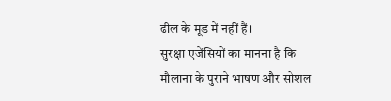ढील के मूड में नहीं हैं।
सुरक्षा एजेंसियों का मानना है कि मौलाना के पुराने भाषण और सोशल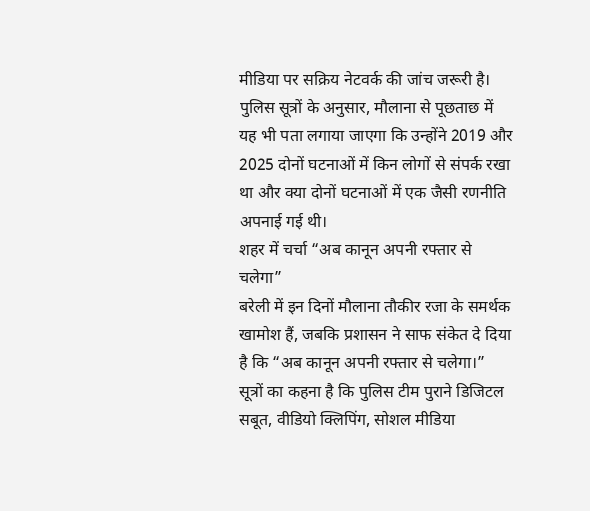मीडिया पर सक्रिय नेटवर्क की जांच जरूरी है। पुलिस सूत्रों के अनुसार, मौलाना से पूछताछ में यह भी पता लगाया जाएगा कि उन्होंने 2019 और 2025 दोनों घटनाओं में किन लोगों से संपर्क रखा था और क्या दोनों घटनाओं में एक जैसी रणनीति अपनाई गई थी।
शहर में चर्चा “अब कानून अपनी रफ्तार से चलेगा”
बरेली में इन दिनों मौलाना तौकीर रजा के समर्थक खामोश हैं, जबकि प्रशासन ने साफ संकेत दे दिया है कि “अब कानून अपनी रफ्तार से चलेगा।”
सूत्रों का कहना है कि पुलिस टीम पुराने डिजिटल सबूत, वीडियो क्लिपिंग, सोशल मीडिया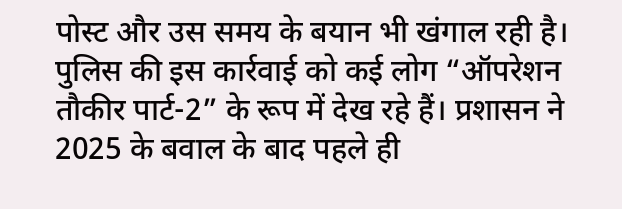पोस्ट और उस समय के बयान भी खंगाल रही है।
पुलिस की इस कार्रवाई को कई लोग “ऑपरेशन तौकीर पार्ट-2” के रूप में देख रहे हैं। प्रशासन ने 2025 के बवाल के बाद पहले ही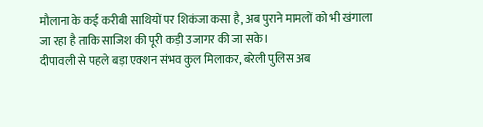मौलाना के कई करीबी साथियों पर शिकंजा कसा है, अब पुराने मामलों को भी खंगाला जा रहा है ताकि साजिश की पूरी कड़ी उजागर की जा सके।
दीपावली से पहले बड़ा एक्शन संभव कुल मिलाकर, बरेली पुलिस अब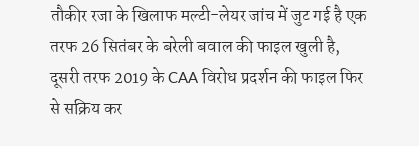तौकीर रजा के खिलाफ मल्टी-लेयर जांच में जुट गई है एक तरफ 26 सितंबर के बरेली बवाल की फाइल खुली है, दूसरी तरफ 2019 के CAA विरोध प्रदर्शन की फाइल फिर से सक्रिय कर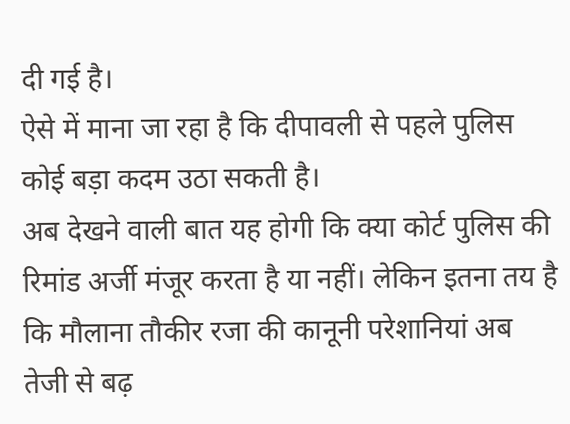दी गई है।
ऐसे में माना जा रहा है कि दीपावली से पहले पुलिस कोई बड़ा कदम उठा सकती है।
अब देखने वाली बात यह होगी कि क्या कोर्ट पुलिस की रिमांड अर्जी मंजूर करता है या नहीं। लेकिन इतना तय है कि मौलाना तौकीर रजा की कानूनी परेशानियां अब तेजी से बढ़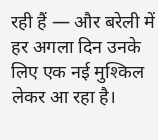रही हैं — और बरेली में हर अगला दिन उनके लिए एक नई मुश्किल लेकर आ रहा है।